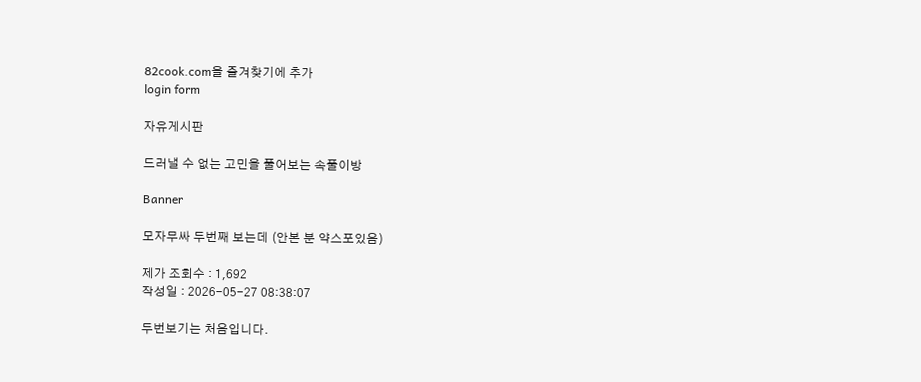82cook.com을 즐겨찾기에 추가
login form

자유게시판

드러낼 수 없는 고민을 풀어보는 속풀이방

Banner

모자무싸 두번째 보는데 (안본 분 약스포있음)

제가 조회수 : 1,692
작성일 : 2026-05-27 08:38:07

두번보기는 처음입니다.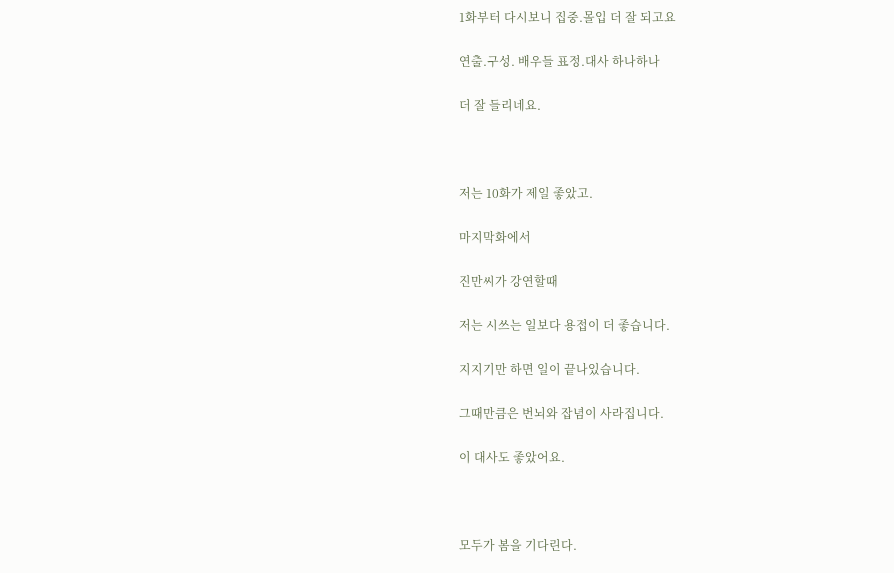1화부터 다시보니 집중.몰입 더 잘 되고요

연출.구성. 배우들 표정.대사 하나하나

더 잘 들리네요.



저는 10화가 제일 좋았고.

마지막화에서

진만씨가 강연할때

저는 시쓰는 일보다 용접이 더 좋습니다.

지지기만 하면 일이 끝나있습니다.

그때만큼은 번뇌와 잡념이 사라집니다.

이 대사도 좋았어요.



모두가 봄을 기다린다.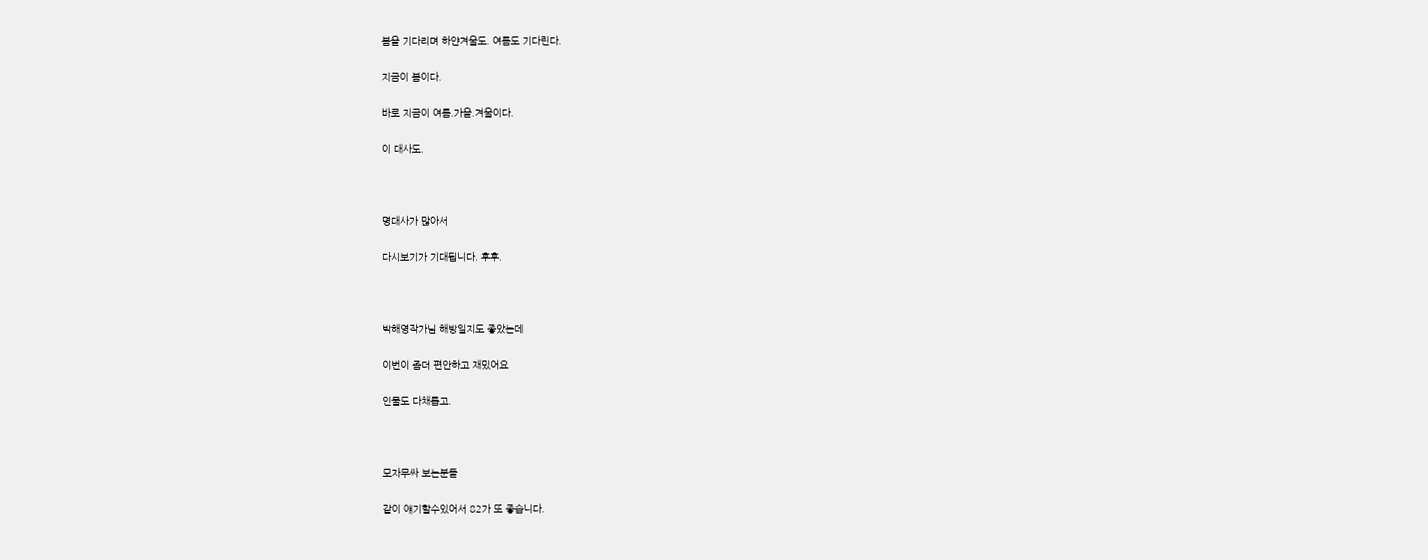봄을 기다리며 하얀겨울도. 여름도 기다린다.

지금이 봄이다.

바로 지금이 여름.가을.겨울이다.

이 대사도.



명대사가 많아서

다시보기가 기대됩니다. 후후.



박해영작가님 해방일지도 좋았는데

이번이 좀더 편안하고 재밌어요

인물도 다채롭고.



모자무싸 보는분들

같이 얘기할수있어서 82가 또 좋습니다.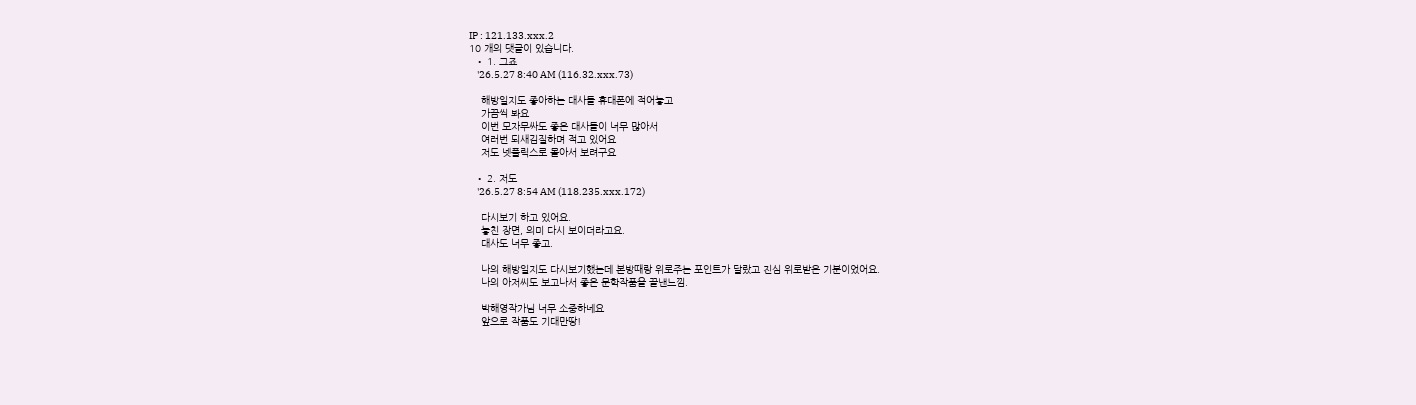IP : 121.133.xxx.2
10 개의 댓글이 있습니다.
  • 1. 그죠
    '26.5.27 8:40 AM (116.32.xxx.73)

    해방일지도 좋아하는 대사들 휴대폰에 적어놓고
    가끔씩 봐요
    이번 모자무싸도 좋은 대사들이 너무 많아서
    여러번 되새김질하며 적고 있어요
    저도 넷플릭스로 몰아서 보려구요

  • 2. 저도
    '26.5.27 8:54 AM (118.235.xxx.172)

    다시보기 하고 있어요.
    놓친 장면, 의미 다시 보이더라고요.
    대사도 너무 좋고.

    나의 해방일지도 다시보기했는데 본방때랑 위로주는 포인트가 달랐고 진심 위로받은 기분이었어요.
    나의 아저씨도 보고나서 좋은 문학작품을 끝낸느낌.

    박해영작가님 너무 소중하네요
    앞으로 작품도 기대만땅!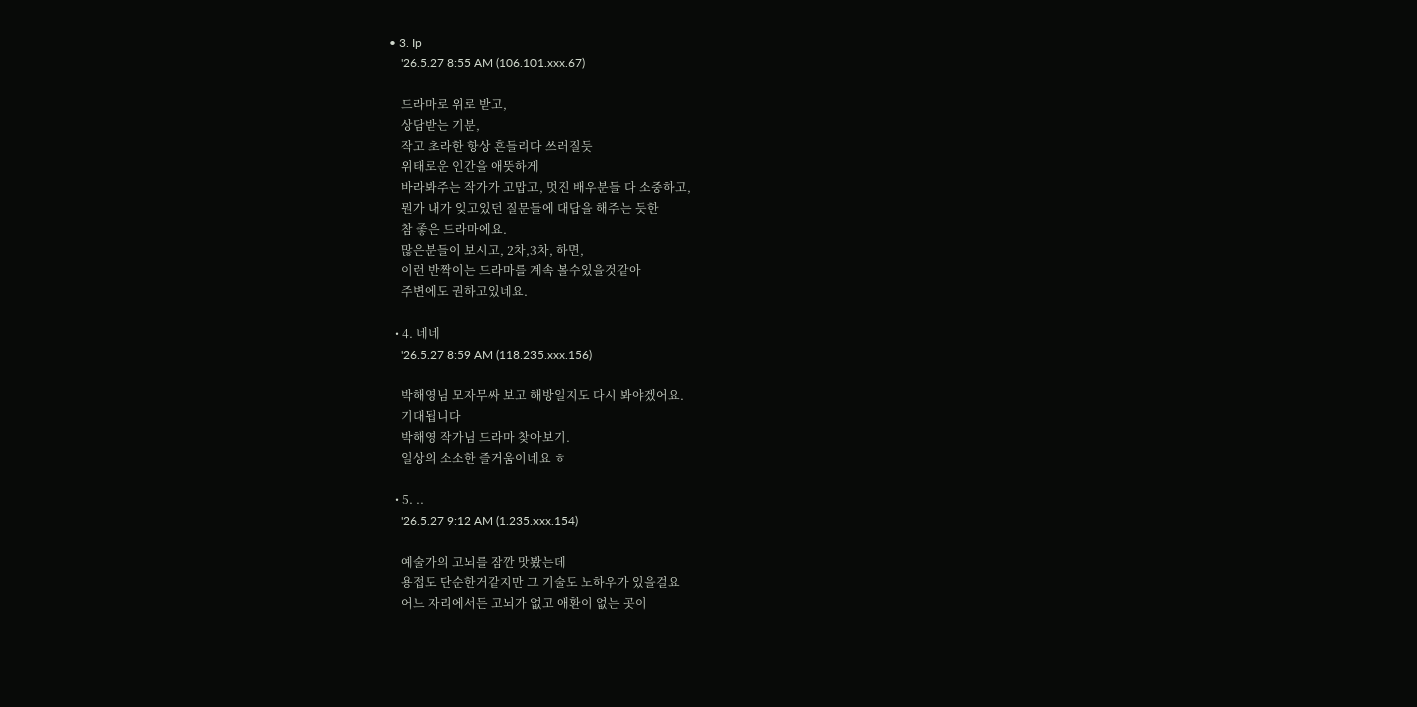• 3. Ip
    '26.5.27 8:55 AM (106.101.xxx.67)

    드라마로 위로 받고,
    상담받는 기분,
    작고 초라한 항상 흔들리다 쓰러질듯
    위태로운 인간을 애뜻하게
    바라봐주는 작가가 고맙고, 멋진 배우분들 다 소중하고,
    뭔가 내가 잊고있던 질문들에 대답을 해주는 듯한
    참 좋은 드라마에요.
    많은분들이 보시고, 2차,3차, 하면,
    이런 반짝이는 드라마를 계속 볼수있을것같아
    주변에도 권하고있네요.

  • 4. 네네
    '26.5.27 8:59 AM (118.235.xxx.156)

    박해영님 모자무싸 보고 해방일지도 다시 봐야겠어요.
    기대됩니다
    박해영 작가님 드라마 찾아보기.
    일상의 소소한 즐거움이네요 ㅎ

  • 5. ..
    '26.5.27 9:12 AM (1.235.xxx.154)

    예술가의 고뇌를 잠깐 맛봤는데
    용접도 단순한거같지만 그 기술도 노하우가 있을걸요
    어느 자리에서든 고뇌가 없고 애환이 없는 곳이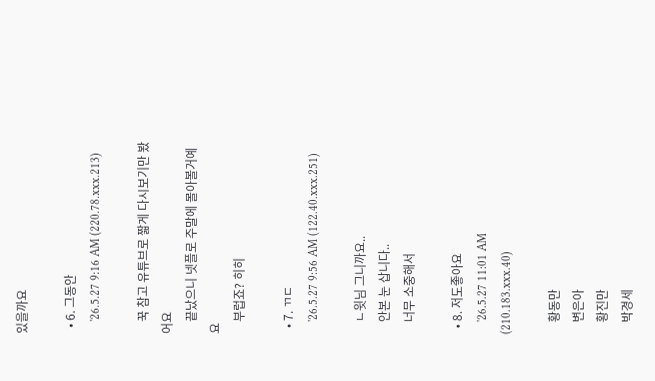있을까요

  • 6. 그동안
    '26.5.27 9:16 AM (220.78.xxx.213)

    꾹 참고 유튜브로 짧게 다시보기만 봤어요
    끝났으니 넷플로 주말에 몰아볼거예요
    부럽죠? 히히

  • 7. ㄲㄷ
    '26.5.27 9:56 AM (122.40.xxx.251)

    ㄴ윗님 그니까요..
    안본 눈 삽니다..
    너무 소중해서

  • 8. 저도좋아요
    '26.5.27 11:01 AM (210.183.xxx.40)

    황동만
    변은아
    황진만
    박경세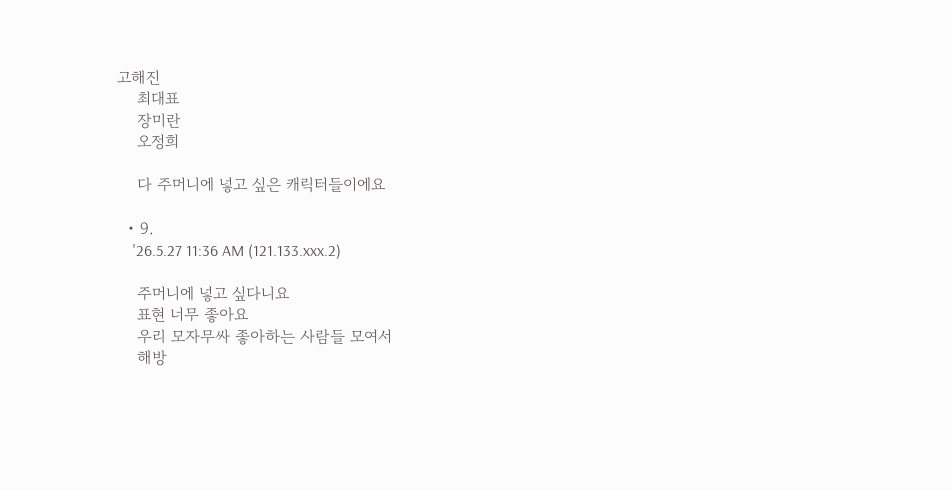고해진
    최대표
    장미란
    오정희

    다 주머니에 넣고 싶은 캐릭터들이에요

  • 9.
    '26.5.27 11:36 AM (121.133.xxx.2)

    주머니에 넣고 싶다니요
    표현 너무 좋아요
    우리 모자무싸 좋아하는 사람들 모여서
    해방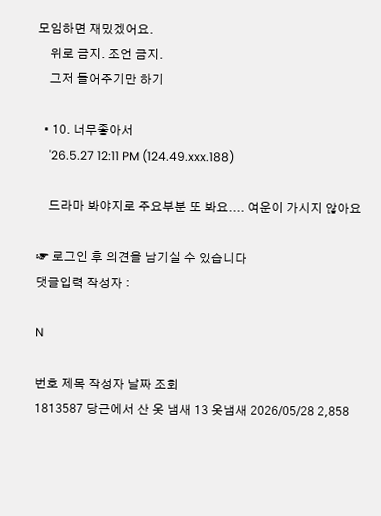모임하면 재밌겠어요.
    위로 금지. 조언 금지.
    그저 들어주기만 하기

  • 10. 너무좋아서
    '26.5.27 12:11 PM (124.49.xxx.188)

    드라마 봐야지로 주요부분 또 봐요.... 여운이 가시지 않아요

☞ 로그인 후 의견을 남기실 수 있습니다
댓글입력 작성자 :

N

번호 제목 작성자 날짜 조회
1813587 당근에서 산 옷 냄새 13 옷냄새 2026/05/28 2,858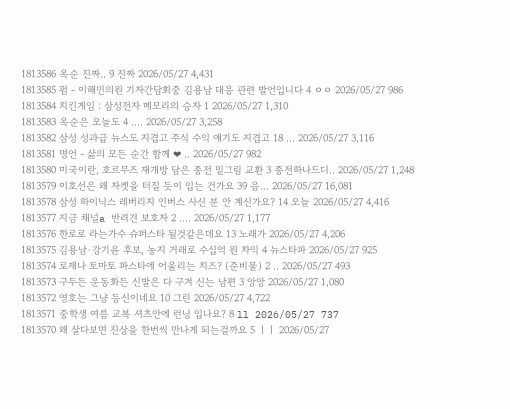1813586 옥순 진짜.. 9 진짜 2026/05/27 4,431
1813585 펌 - 이해민의원 기자간담회중 김용남 대응 관련 발언입니다 4 ㅇㅇ 2026/05/27 986
1813584 치킨게임 : 삼성전자 메모리의 승자 1 2026/05/27 1,310
1813583 옥순은 오늘도 4 .... 2026/05/27 3,258
1813582 삼성 성과급 뉴스도 지겹고 주식 수익 얘기도 지겹고 18 ... 2026/05/27 3,116
1813581 명언 - 삶의 모든 순간 함께 ❤ .. 2026/05/27 982
1813580 미국이란, 호르무즈 재개방 담은 종전 밑그림 교환 3 종전하나드디.. 2026/05/27 1,248
1813579 이호선은 왜 자켓을 터질 듯이 입는 건가요 39 음... 2026/05/27 16,081
1813578 삼성 하이닉스 레버리지 인버스 사신 분 안 계신가요? 14 오늘 2026/05/27 4,416
1813577 지금 채널a 반려견 보호자 2 .... 2026/05/27 1,177
1813576 한로로 라는가수 슈퍼스타 될것같은데요 13 노래가 2026/05/27 4,206
1813575 김용남·강기윤 후보, 농지 거래로 수십억 원 차익 4 뉴스타파 2026/05/27 925
1813574 로제나 토마토 파스타에 어울리는 치즈? (준비물) 2 .. 2026/05/27 493
1813573 구두든 운동화든 신발은 다 구겨 신는 남편 3 앙앙 2026/05/27 1,080
1813572 영호는 그냥 등신이네요 10 그린 2026/05/27 4,722
1813571 중학생 여름 교복 셔츠안에 런닝 입나요? 8 ll 2026/05/27 737
1813570 왜 살다보면 진상을 한번씩 만나게 되는걸까요 5 ㅣㅣ 2026/05/27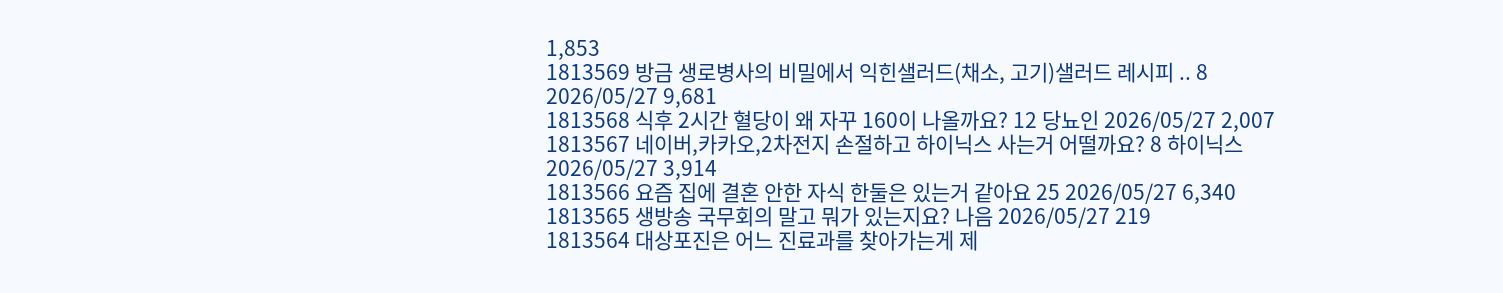1,853
1813569 방금 생로병사의 비밀에서 익힌샐러드(채소, 고기)샐러드 레시피 .. 8 2026/05/27 9,681
1813568 식후 2시간 혈당이 왜 자꾸 160이 나올까요? 12 당뇨인 2026/05/27 2,007
1813567 네이버,카카오,2차전지 손절하고 하이닉스 사는거 어떨까요? 8 하이닉스 2026/05/27 3,914
1813566 요즘 집에 결혼 안한 자식 한둘은 있는거 같아요 25 2026/05/27 6,340
1813565 생방송 국무회의 말고 뭐가 있는지요? 나음 2026/05/27 219
1813564 대상포진은 어느 진료과를 찾아가는게 제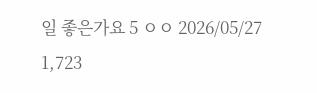일 좋은가요 5 ㅇㅇ 2026/05/27 1,723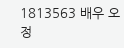1813563 배우 오정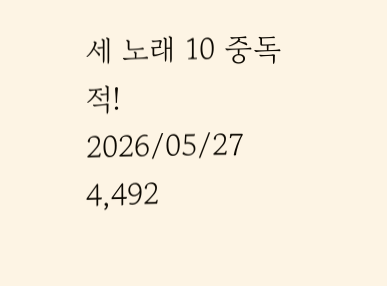세 노래 10 중독적! 2026/05/27 4,492